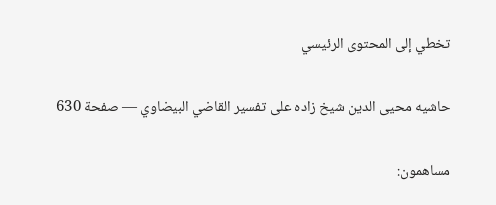تخطي إلى المحتوى الرئيسي

حاشيه محيى الدين شيخ زاده على تفسير القاضي البيضاوي — صفحة 630

مساهمون: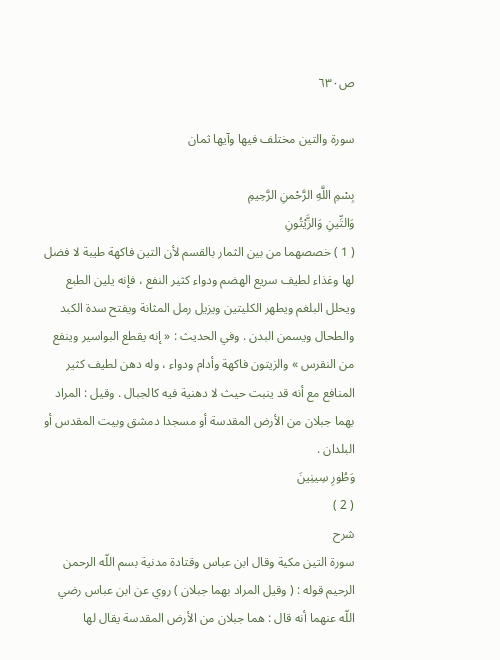ص٦٣٠

سورة والتين مختلف فيها وآيها ثمان

بِسْمِ اللَّهِ الرَّحْمنِ الرَّحِيمِ
وَالتِّينِ وَالزَّيْتُونِ
( 1 ) خصصهما من بين الثمار بالقسم لأن التين فاكهة طيبة لا فضل لها وغذاء لطيف سريع الهضم ودواء كثير النفع ، فإنه يلين الطبع ويحلل البلغم ويطهر الكليتين ويزيل رمل المثانة ويفتح سدة الكبد والطحال ويسمن البدن . وفي الحديث : « إنه يقطع البواسير وينفع من النقرس » والزيتون فاكهة وأدام ودواء ، وله دهن لطيف كثير المنافع مع أنه قد ينبت حيث لا دهنية فيه كالجبال . وقيل : المراد بهما جبلان من الأرض المقدسة أو مسجدا دمشق وبيت المقدس أو البلدان .
وَطُورِ سِينِينَ
( 2 )
شرح
سورة التين مكية وقال ابن عباس وقتادة مدنية بسم اللّه الرحمن الرحيم قوله : ( وقيل المراد بهما جبلان ) روي عن ابن عباس رضي اللّه عنهما أنه قال : هما جبلان من الأرض المقدسة يقال لها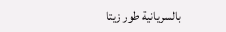بالسريانية طور زيتا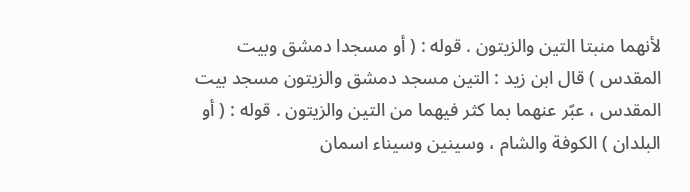لأنهما منبتا التين والزيتون . قوله : ( أو مسجدا دمشق وبيت المقدس ) قال ابن زيد : التين مسجد دمشق والزيتون مسجد بيت المقدس ، عبّر عنهما بما كثر فيهما من التين والزيتون . قوله : ( أو البلدان ) الكوفة والشام ، وسينين وسيناء اسمان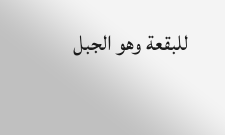للبقعة وهو الجبل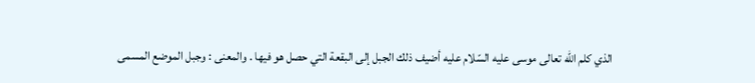الذي كلم اللّه تعالى موسى عليه السّلام عليه أضيف ذلك الجبل إلى البقعة التي حصل هو فيها . والمعنى : وجبل الموضع المسمى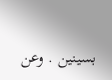بسينين . وعن